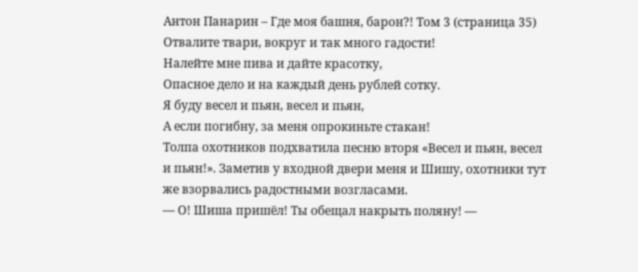Антон Панарин – Где моя башня, барон?! Том 3 (страница 35)
Отвалите твари, вокруг и так много гадости!
Налейте мне пива и дайте красотку,
Опасное дело и на каждый день рублей сотку.
Я буду весел и пьян, весел и пьян,
А если погибну, за меня опрокиньте стакан!
Толпа охотников подхватила песню вторя «Весел и пьян, весел и пьян!». Заметив у входной двери меня и Шишу, охотники тут же взорвались радостными возгласами.
— О! Шиша пришёл! Ты обещал накрыть поляну! —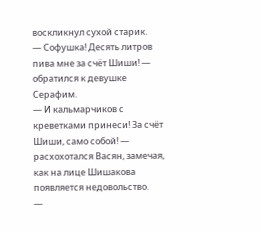воскликнул сухой старик.
— Софушка! Десять литров пива мне за счёт Шиши! — обратился к девушке Серафим.
— И кальмарчиков с креветками принеси! За счёт Шиши, само собой! — расхохотался Васян, замечая, как на лице Шишакова появляется недовольство.
—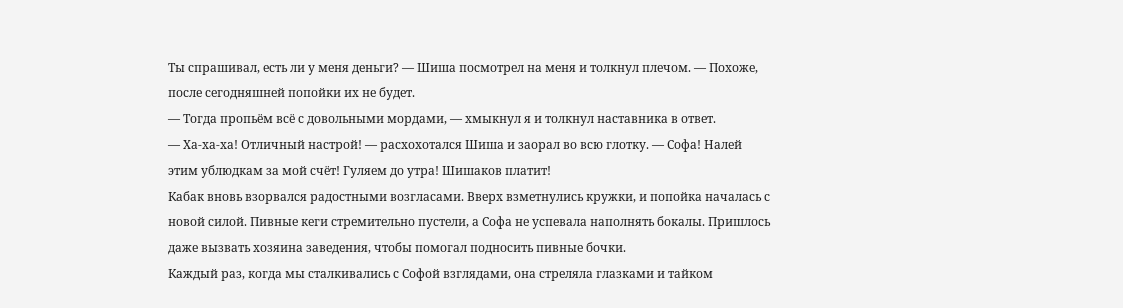Ты спрашивал, есть ли у меня деньги? — Шиша посмотрел на меня и толкнул плечом. — Похоже, после сегодняшней попойки их не будет.
— Тогда пропьём всё с довольными мордами, — хмыкнул я и толкнул наставника в ответ.
— Ха-ха-ха! Отличный настрой! — расхохотался Шиша и заорал во всю глотку. — Софа! Налей этим ублюдкам за мой счёт! Гуляем до утра! Шишаков платит!
Кабак вновь взорвался радостными возгласами. Вверх взметнулись кружки, и попойка началась с новой силой. Пивные кеги стремительно пустели, а Софа не успевала наполнять бокалы. Пришлось даже вызвать хозяина заведения, чтобы помогал подносить пивные бочки.
Каждый раз, когда мы сталкивались с Софой взглядами, она стреляла глазками и тайком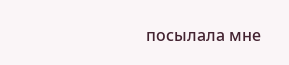посылала мне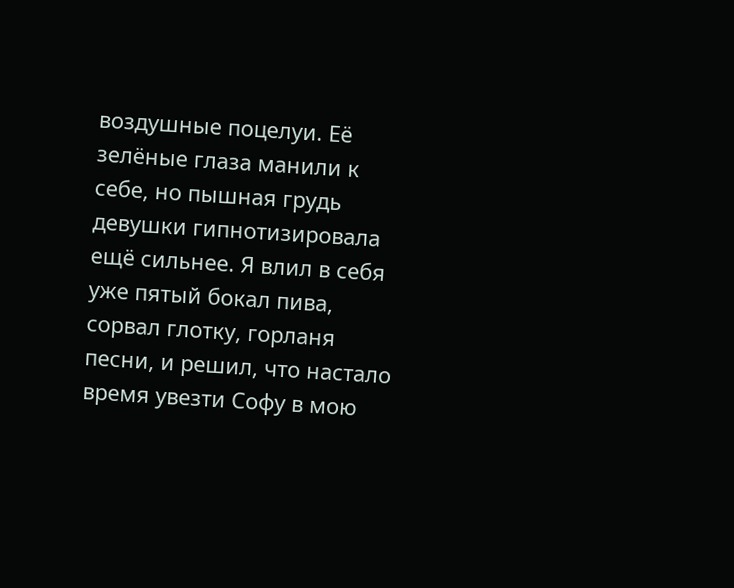воздушные поцелуи. Её зелёные глаза манили к себе, но пышная грудь девушки гипнотизировала ещё сильнее. Я влил в себя уже пятый бокал пива, сорвал глотку, горланя песни, и решил, что настало время увезти Софу в мою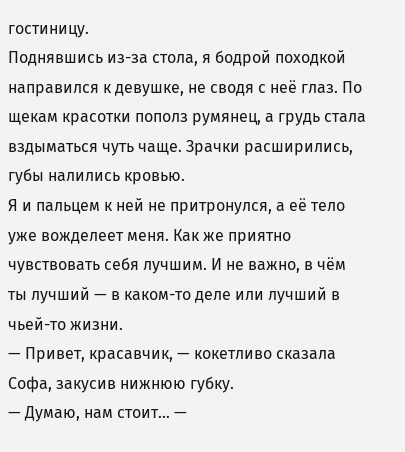гостиницу.
Поднявшись из-за стола, я бодрой походкой направился к девушке, не сводя с неё глаз. По щекам красотки пополз румянец, а грудь стала вздыматься чуть чаще. Зрачки расширились, губы налились кровью.
Я и пальцем к ней не притронулся, а её тело уже вожделеет меня. Как же приятно чувствовать себя лучшим. И не важно, в чём ты лучший — в каком-то деле или лучший в чьей-то жизни.
— Привет, красавчик, — кокетливо сказала Софа, закусив нижнюю губку.
— Думаю, нам стоит… —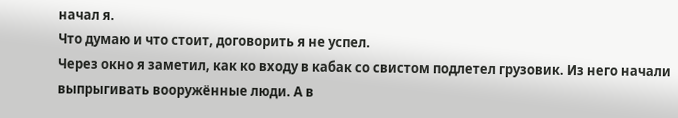начал я.
Что думаю и что стоит, договорить я не успел.
Через окно я заметил, как ко входу в кабак со свистом подлетел грузовик. Из него начали выпрыгивать вооружённые люди. А в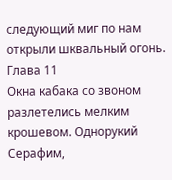следующий миг по нам открыли шквальный огонь.
Глава 11
Окна кабака со звоном разлетелись мелким крошевом. Однорукий Серафим,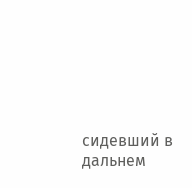сидевший в дальнем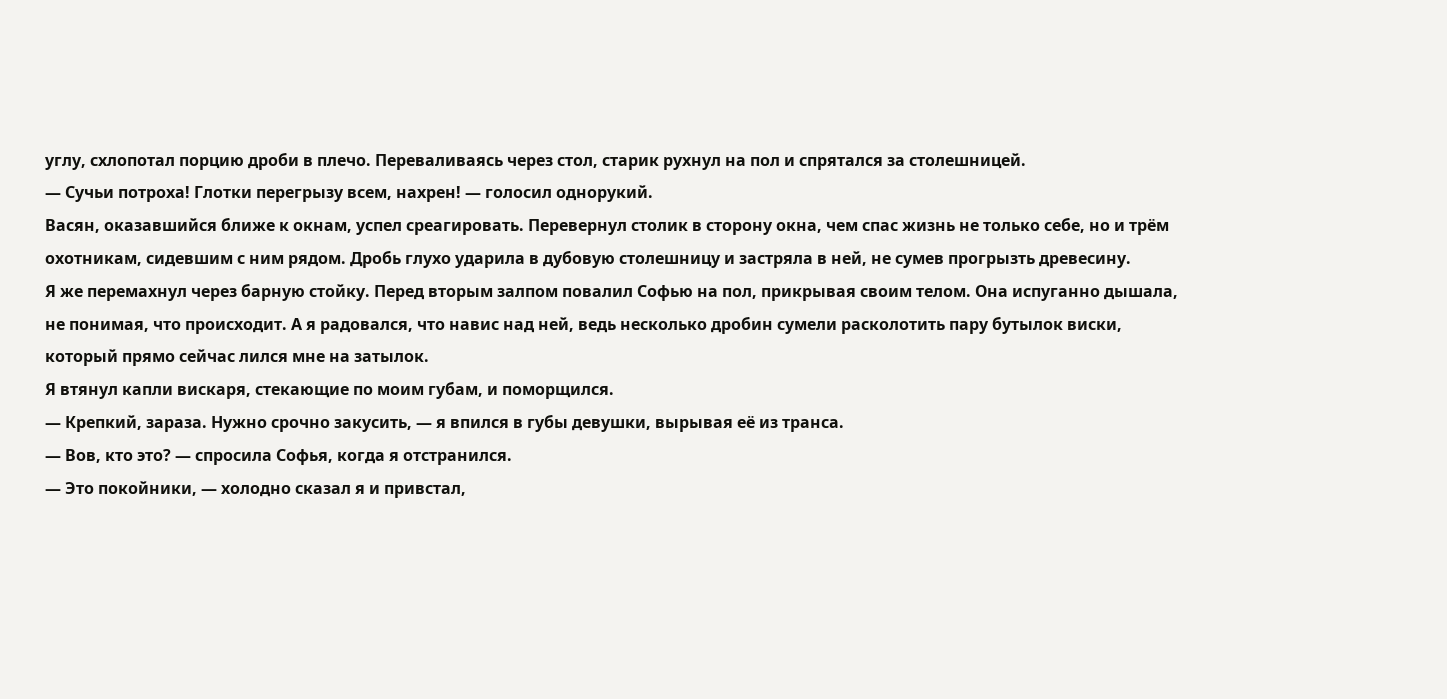углу, схлопотал порцию дроби в плечо. Переваливаясь через стол, старик рухнул на пол и спрятался за столешницей.
— Сучьи потроха! Глотки перегрызу всем, нахрен! — голосил однорукий.
Васян, оказавшийся ближе к окнам, успел среагировать. Перевернул столик в сторону окна, чем спас жизнь не только себе, но и трём охотникам, сидевшим с ним рядом. Дробь глухо ударила в дубовую столешницу и застряла в ней, не сумев прогрызть древесину.
Я же перемахнул через барную стойку. Перед вторым залпом повалил Софью на пол, прикрывая своим телом. Она испуганно дышала, не понимая, что происходит. А я радовался, что навис над ней, ведь несколько дробин сумели расколотить пару бутылок виски, который прямо сейчас лился мне на затылок.
Я втянул капли вискаря, стекающие по моим губам, и поморщился.
— Крепкий, зараза. Нужно срочно закусить, — я впился в губы девушки, вырывая её из транса.
— Вов, кто это? — спросила Софья, когда я отстранился.
— Это покойники, — холодно сказал я и привстал,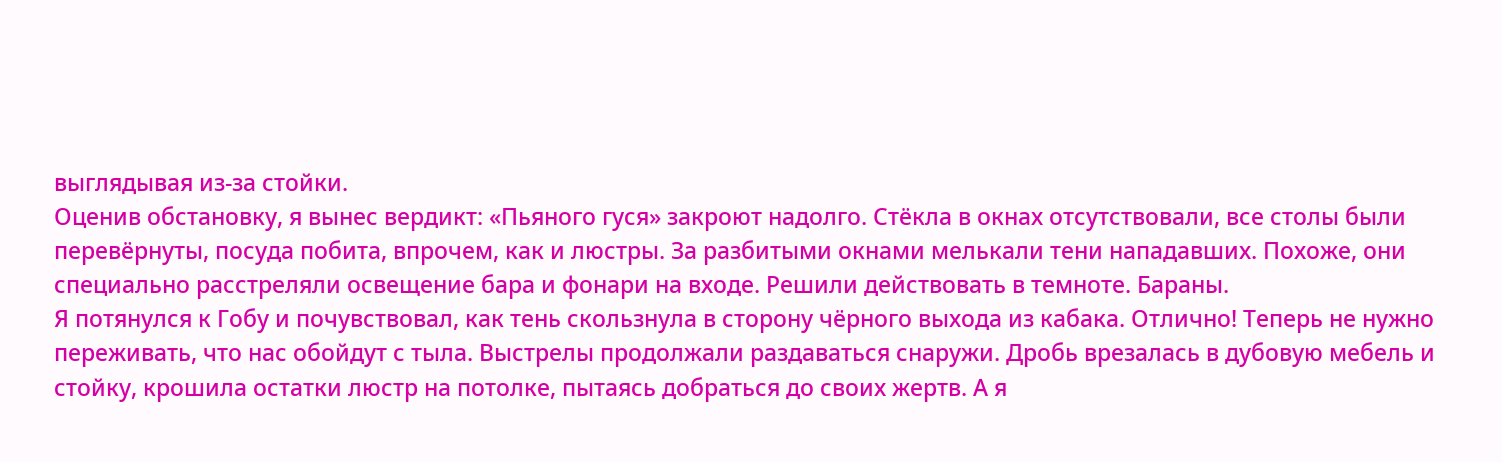выглядывая из-за стойки.
Оценив обстановку, я вынес вердикт: «Пьяного гуся» закроют надолго. Стёкла в окнах отсутствовали, все столы были перевёрнуты, посуда побита, впрочем, как и люстры. За разбитыми окнами мелькали тени нападавших. Похоже, они специально расстреляли освещение бара и фонари на входе. Решили действовать в темноте. Бараны.
Я потянулся к Гобу и почувствовал, как тень скользнула в сторону чёрного выхода из кабака. Отлично! Теперь не нужно переживать, что нас обойдут с тыла. Выстрелы продолжали раздаваться снаружи. Дробь врезалась в дубовую мебель и стойку, крошила остатки люстр на потолке, пытаясь добраться до своих жертв. А я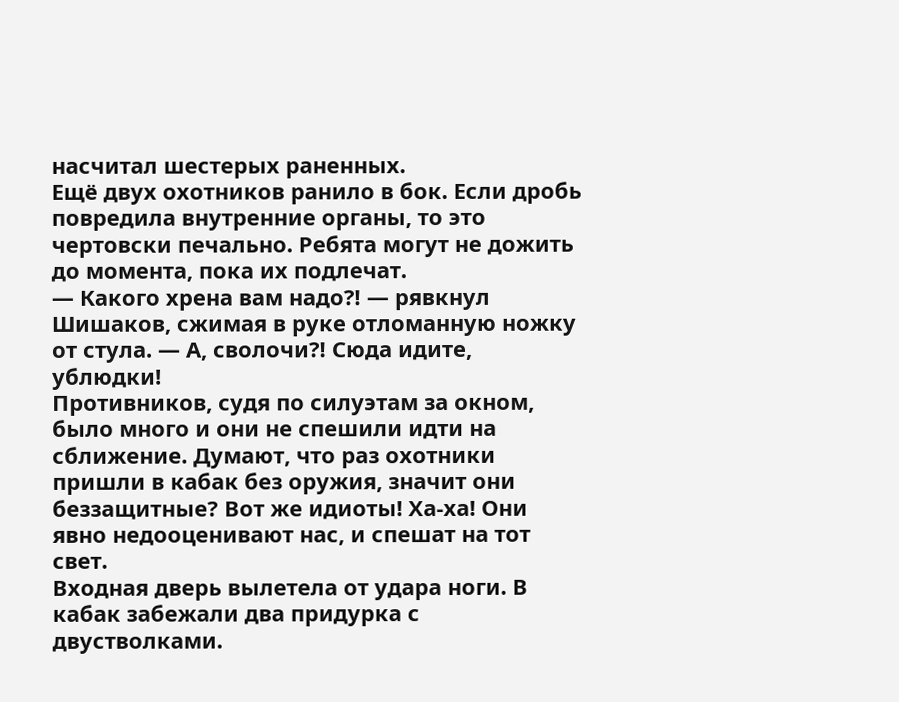насчитал шестерых раненных.
Ещё двух охотников ранило в бок. Если дробь повредила внутренние органы, то это чертовски печально. Ребята могут не дожить до момента, пока их подлечат.
— Какого хрена вам надо⁈ — рявкнул Шишаков, сжимая в руке отломанную ножку от стула. — А, сволочи⁈ Сюда идите, ублюдки!
Противников, судя по силуэтам за окном, было много и они не спешили идти на сближение. Думают, что раз охотники пришли в кабак без оружия, значит они беззащитные? Вот же идиоты! Ха-ха! Они явно недооценивают нас, и спешат на тот свет.
Входная дверь вылетела от удара ноги. В кабак забежали два придурка с двустволками.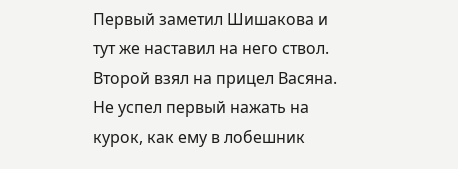Первый заметил Шишакова и тут же наставил на него ствол. Второй взял на прицел Васяна.
Не успел первый нажать на курок, как ему в лобешник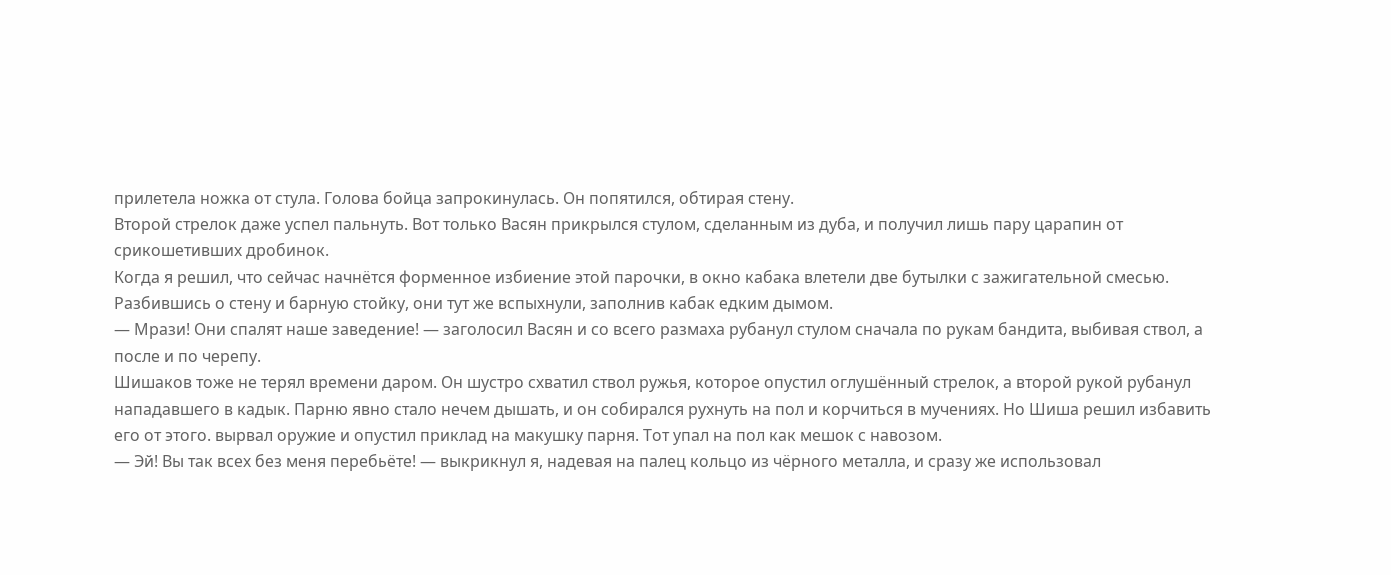прилетела ножка от стула. Голова бойца запрокинулась. Он попятился, обтирая стену.
Второй стрелок даже успел пальнуть. Вот только Васян прикрылся стулом, сделанным из дуба, и получил лишь пару царапин от срикошетивших дробинок.
Когда я решил, что сейчас начнётся форменное избиение этой парочки, в окно кабака влетели две бутылки с зажигательной смесью. Разбившись о стену и барную стойку, они тут же вспыхнули, заполнив кабак едким дымом.
— Мрази! Они спалят наше заведение! — заголосил Васян и со всего размаха рубанул стулом сначала по рукам бандита, выбивая ствол, а после и по черепу.
Шишаков тоже не терял времени даром. Он шустро схватил ствол ружья, которое опустил оглушённый стрелок, а второй рукой рубанул нападавшего в кадык. Парню явно стало нечем дышать, и он собирался рухнуть на пол и корчиться в мучениях. Но Шиша решил избавить его от этого. вырвал оружие и опустил приклад на макушку парня. Тот упал на пол как мешок с навозом.
— Эй! Вы так всех без меня перебьёте! — выкрикнул я, надевая на палец кольцо из чёрного металла, и сразу же использовал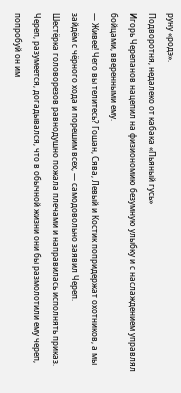руну «родэ».
Подворотня, недалеко от кабака «Пьяный гусь»
Игорь Черепанов нацепил на физиономию безумную улыбку и с наслаждением управлял бойцами, вверенными ему.
— Живее! Чего вы телитесь? Гошан, Сява, Левый и Костик попридержат охотников, а мы зайдём с чёрного хода и порешим всех, — самодовольно заявил Череп.
Шестёрка головорезов равнодушно пожала плечами и направилась исполнять приказ. Череп, разумеется, догадывался, что в обычной жизни они бы размолотили ему череп, попробуй он им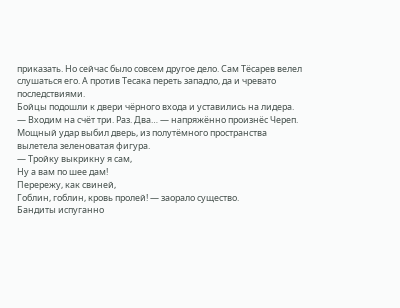приказать. Но сейчас было совсем другое дело. Сам Тёсарев велел слушаться его. А против Тесака переть западло, да и чревато последствиями.
Бойцы подошли к двери чёрного входа и уставились на лидера.
— Входим на счёт три. Раз. Два… — напряжённо произнёс Череп.
Мощный удар выбил дверь, из полутёмного пространства вылетела зеленоватая фигура.
— Тройку выкрикну я сам,
Ну а вам по шее дам!
Перережу, как свиней,
Гоблин, гоблин, кровь пролей! — заорало существо.
Бандиты испуганно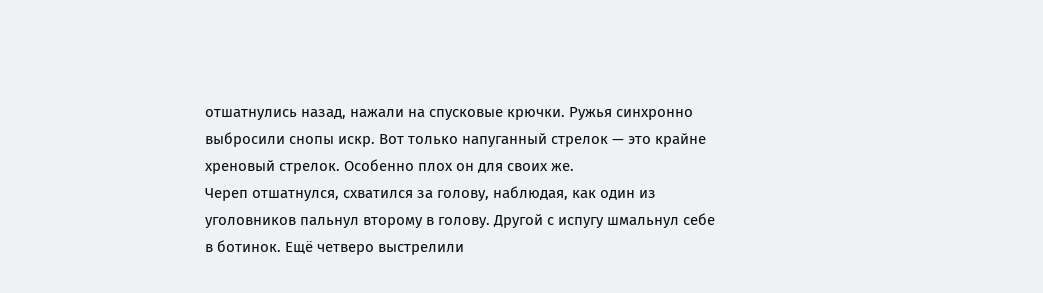отшатнулись назад, нажали на спусковые крючки. Ружья синхронно выбросили снопы искр. Вот только напуганный стрелок — это крайне хреновый стрелок. Особенно плох он для своих же.
Череп отшатнулся, схватился за голову, наблюдая, как один из уголовников пальнул второму в голову. Другой с испугу шмальнул себе в ботинок. Ещё четверо выстрелили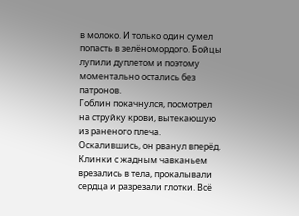в молоко. И только один сумел попасть в зелёномордого. Бойцы лупили дуплетом и поэтому моментально остались без патронов.
Гоблин покачнулся, посмотрел на струйку крови, вытекаюшую из раненого плеча. Оскалившись, он рванул вперёд.
Клинки с жадным чавканьем врезались в тела, прокалывали сердца и разрезали глотки. Всё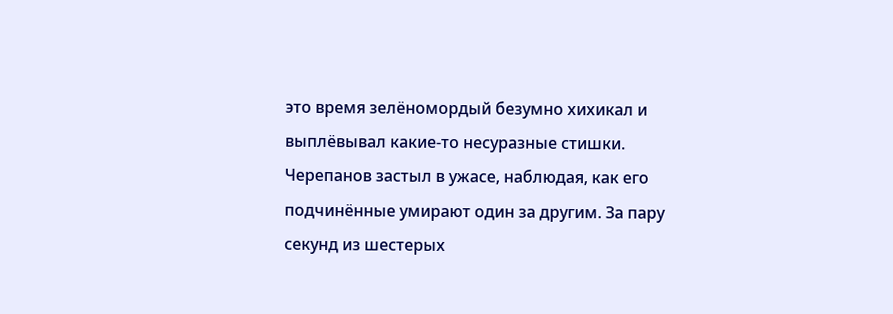это время зелёномордый безумно хихикал и выплёвывал какие-то несуразные стишки.
Черепанов застыл в ужасе, наблюдая, как его подчинённые умирают один за другим. За пару секунд из шестерых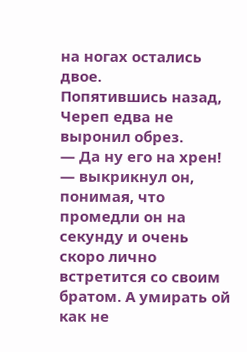на ногах остались двое.
Попятившись назад, Череп едва не выронил обрез.
— Да ну его на хрен! — выкрикнул он, понимая, что промедли он на секунду и очень скоро лично встретится со своим братом. А умирать ой как не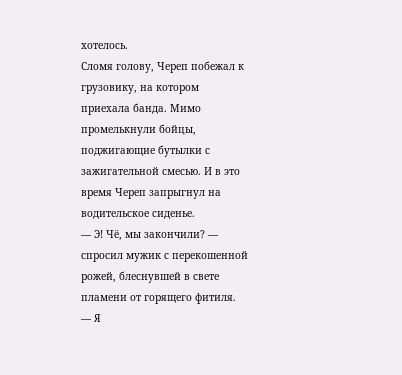хотелось.
Сломя голову, Череп побежал к грузовику, на котором приехала банда. Мимо промелькнули бойцы, поджигающие бутылки с зажигательной смесью. И в это время Череп запрыгнул на водительское сиденье.
— Э! Чё, мы закончили? — спросил мужик с перекошенной рожей, блеснувшей в свете пламени от горящего фитиля.
— Я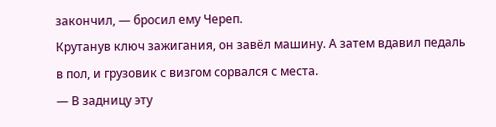закончил, — бросил ему Череп.
Крутанув ключ зажигания, он завёл машину. А затем вдавил педаль в пол, и грузовик с визгом сорвался с места.
— В задницу эту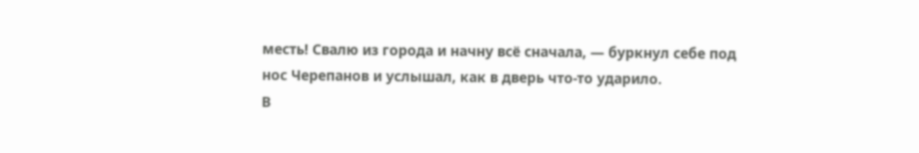месть! Свалю из города и начну всё сначала, — буркнул себе под нос Черепанов и услышал, как в дверь что-то ударило.
В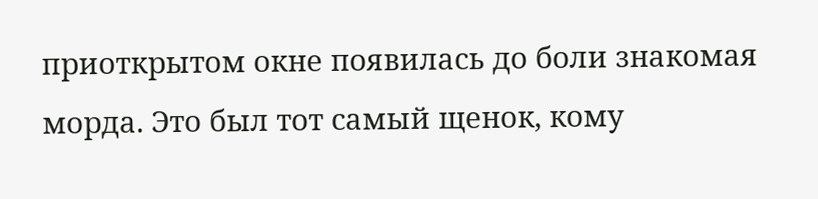приоткрытом окне появилась до боли знакомая морда. Это был тот самый щенок, кому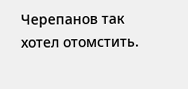Черепанов так хотел отомстить.